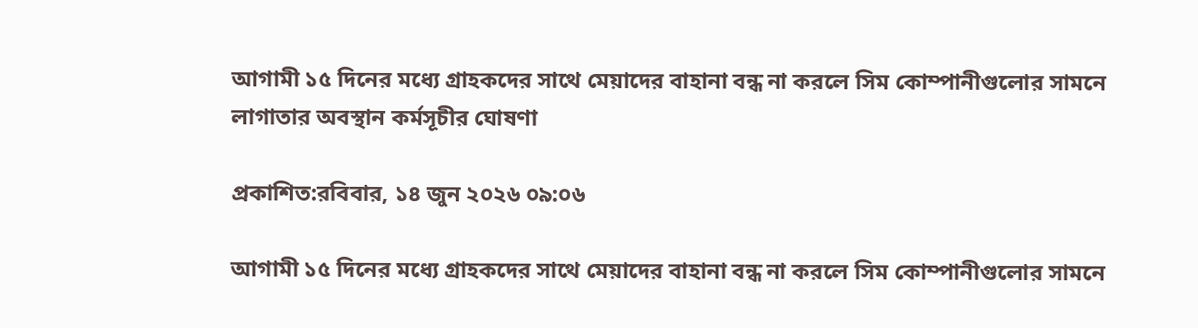আগামী ১৫ দিনের মধ্যে গ্রাহকদের সাথে মেয়াদের বাহানা বন্ধ না করলে সিম কোম্পানীগুলোর সামনে লাগাতার অবস্থান কর্মসূচীর ঘোষণা

প্রকাশিত:রবিবার, ১৪ জুন ২০২৬ ০৯:০৬

আগামী ১৫ দিনের মধ্যে গ্রাহকদের সাথে মেয়াদের বাহানা বন্ধ না করলে সিম কোম্পানীগুলোর সামনে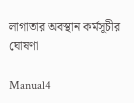লাগাতার অবস্থান কর্মসূচীর ঘোষণা

Manual4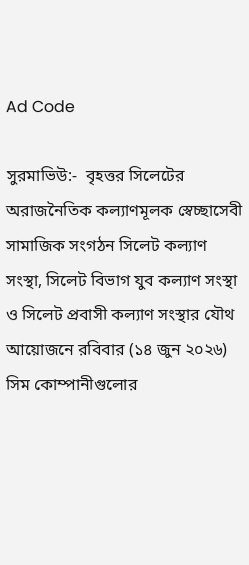Ad Code

সুরমাভিউ:-  বৃহত্তর সিলেটের অরাজনৈতিক কল্যাণমূলক স্বেচ্ছাসেবী সামাজিক সংগঠন সিলেট কল্যাণ সংস্থা, সিলেট বিভাগ যুব কল্যাণ সংস্থা ও সিলেট প্রবাসী কল্যাণ সংস্থার যৌথ আয়োজনে রবিবার (১৪ জুন ২০২৬) সিম কোম্পানীগুলোর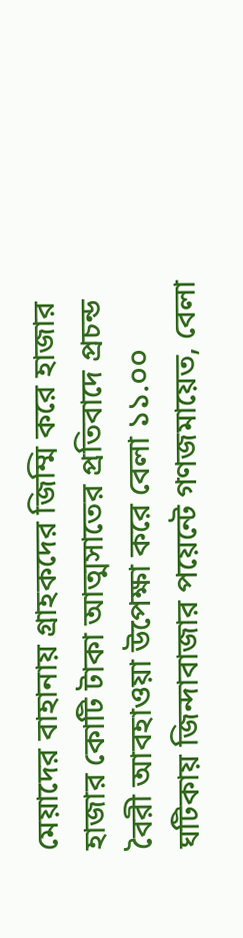মেয়াদের বাহানায় গ্রাহকদের জিম্মি করে হাজার হাজার কোটি টাকা আত্মসাতের প্রতিবাদে প্রচন্ড বৈরী আবহাওয়া উপেক্ষা করে বেলা ১১.০০ ঘটিকায় জিন্দাবাজার পয়েন্টে গণজমায়েত, বেলা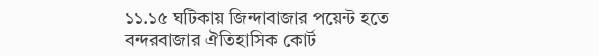১১.১৫ ঘটিকায় জিন্দাবাজার পয়েন্ট হতে বন্দরবাজার ঐতিহাসিক কোর্ট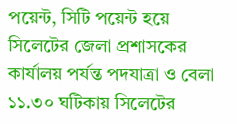পয়েন্ট, সিটি পয়েন্ট হয়ে সিলেটের জেলা প্রশাসকের কার্যালয় পর্যন্ত পদযাত্রা ও বেলা ১১.৩০ ঘটিকায় সিলেটের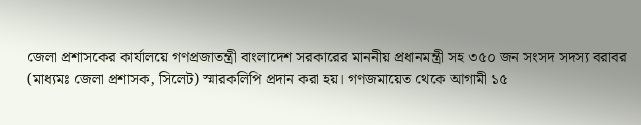জেলা প্রশাসকের কার্যালয়ে গণপ্রজাতন্ত্রী বাংলাদেশ সরকারের মাননীয় প্রধানমন্ত্রী সহ ৩৫০ জন সংসদ সদস্য বরাবর (মাধ্যমঃ জেলা প্রশাসক, সিলেট) স্মারকলিপি প্রদান করা হয়। গণজমায়েত থেকে আগামী ১৫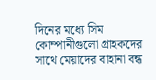দিনের মধ্যে সিম কোম্পানীগুলো গ্রাহকদের সাথে মেয়াদের বাহানা বন্ধ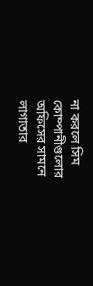না করলে সিম কোম্পানীগুলোর অফিসের সামনে লাগাতার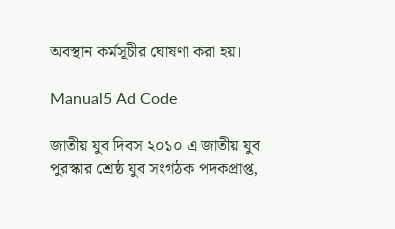অবস্থান কর্মসূচীর ঘোষণা করা হয়।

Manual5 Ad Code

জাতীয় যুব দিবস ২০১০ এ জাতীয় যুব পুরস্কার শ্রেষ্ঠ যুব সংগঠক পদকপ্রাপ্ত,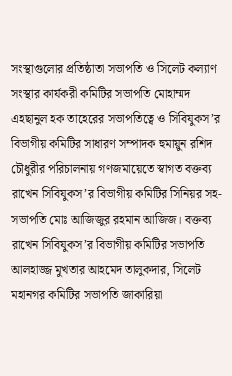সংস্থাগুলোর প্রতিষ্ঠাতা সভাপতি ও সিলেট কল্যাণ সংস্থার কার্যকরী কমিটির সভাপতি মোহাম্মদ এহছানুল হক তাহেরের সভাপতিত্বে ও সিবিযুকস’র বিভাগীয় কমিটির সাধারণ সম্পাদক হুমায়ুন রশিদ চৌধুরীর পরিচালনায় গণজমায়েতে স্বাগত বক্তব্য রাখেন সিবিযুকস’র বিভাগীয় কমিটির সিনিয়র সহ-সভাপতি মোঃ আজিজুর রহমান আজিজ। বক্তব্য রাখেন সিবিযুকস’র বিভাগীয় কমিটির সভাপতি আলহাজ্জ মুখতার আহমেদ তালুকদার, সিলেট মহানগর কমিটির সভাপতি জাকারিয়া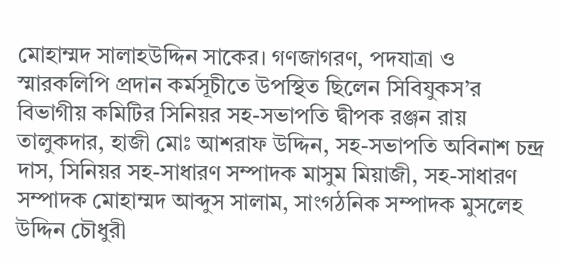মোহাম্মদ সালাহউদ্দিন সাকের। গণজাগরণ, পদযাত্রা ও স্মারকলিপি প্রদান কর্মসূচীতে উপস্থিত ছিলেন সিবিযুকস’র বিভাগীয় কমিটির সিনিয়র সহ-সভাপতি দ্বীপক রঞ্জন রায় তালুকদার, হাজী মোঃ আশরাফ উদ্দিন, সহ-সভাপতি অবিনাশ চন্দ্র দাস, সিনিয়র সহ-সাধারণ সম্পাদক মাসুম মিয়াজী, সহ-সাধারণ সম্পাদক মোহাম্মদ আব্দুস সালাম, সাংগঠনিক সম্পাদক মুসলেহ উদ্দিন চৌধুরী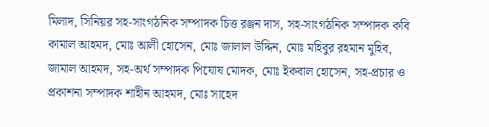মিলাদ, সিনিয়র সহ-সাংগঠনিক সম্পাদক চিত্ত রঞ্জন দাস, সহ-সাংগঠনিক সম্পাদক কবি কামাল আহমদ, মোঃ আলী হোসেন, মোঃ জালাল উদ্দিন, মোঃ মহিবুর রহমান মুহিব, জামাল আহমদ, সহ-অর্থ সম্পাদক পিযোষ মোদক, মোঃ ইকবাল হোসেন, সহ-প্রচার ও প্রকাশনা সম্পাদক শাহীন আহমদ, মোঃ সাহেদ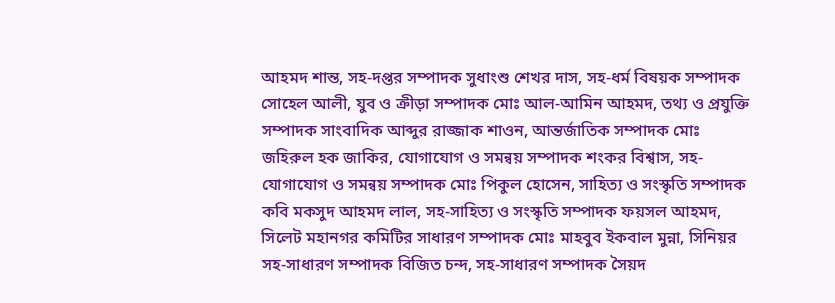আহমদ শান্ত, সহ-দপ্তর সম্পাদক সুধাংশু শেখর দাস, সহ-ধর্ম বিষয়ক সম্পাদক সোহেল আলী, যুব ও ক্রীড়া সম্পাদক মোঃ আল-আমিন আহমদ, তথ্য ও প্রযুক্তি সম্পাদক সাংবাদিক আব্দুর রাজ্জাক শাওন, আন্তর্জাতিক সম্পাদক মোঃ জহিরুল হক জাকির, যোগাযোগ ও সমন্বয় সম্পাদক শংকর বিশ্বাস, সহ-যোগাযোগ ও সমন্বয় সম্পাদক মোঃ পিকুল হোসেন, সাহিত্য ও সংস্কৃতি সম্পাদক কবি মকসুদ আহমদ লাল, সহ-সাহিত্য ও সংস্কৃতি সম্পাদক ফয়সল আহমদ, সিলেট মহানগর কমিটির সাধারণ সম্পাদক মোঃ মাহবুব ইকবাল মুন্না, সিনিয়র সহ-সাধারণ সম্পাদক বিজিত চন্দ, সহ-সাধারণ সম্পাদক সৈয়দ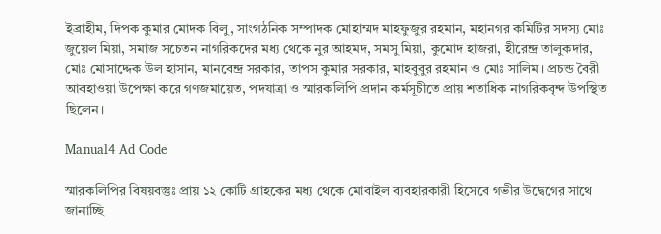ইব্রাহীম, দিপক কুমার মোদক বিলু, সাংগঠনিক সম্পাদক মোহাম্মদ মাহফুজুর রহমান, মহানগর কমিটির সদস্য মোঃ জুয়েল মিয়া, সমাজ সচেতন নাগরিকদের মধ্য থেকে নুর আহমদ, সমসু মিয়া, কুমোদ হাজরা, হীরেন্দ্র তালুকদার, মোঃ মোসাদ্দেক উল হাসান, মানবেন্দ্র সরকার, তাপস কুমার সরকার, মাহবুবুর রহমান ও মোঃ সালিম। প্রচন্ড বৈরী আবহাওয়া উপেক্ষা করে গণজমায়েত, পদযাত্রা ও স্মারকলিপি প্রদান কর্মসূচীতে প্রায় শতাধিক নাগরিকবৃন্দ উপস্থিত ছিলেন।

Manual4 Ad Code

স্মারকলিপির বিষয়বস্তুঃ প্রায় ১২ কোটি গ্রাহকের মধ্য থেকে মোবাইল ব্যবহারকারী হিসেবে গভীর উদ্বেগের সাথে জানাচ্ছি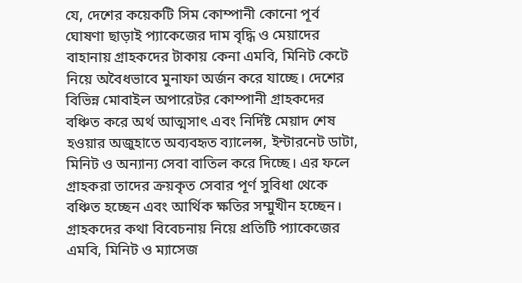যে, দেশের কয়েকটি সিম কোম্পানী কোনো পূর্ব ঘোষণা ছাড়াই প্যাকেজের দাম বৃদ্ধি ও মেয়াদের বাহানায় গ্রাহকদের টাকায় কেনা এমবি, মিনিট কেটে নিয়ে অবৈধভাবে মুনাফা অর্জন করে যাচ্ছে। দেশের বিভিন্ন মোবাইল অপারেটর কোম্পানী গ্রাহকদের বঞ্চিত করে অর্থ আত্মসাৎ এবং নির্দিষ্ট মেয়াদ শেষ হওয়ার অজুহাতে অব্যবহৃত ব্যালেন্স, ইন্টারনেট ডাটা, মিনিট ও অন্যান্য সেবা বাতিল করে দিচ্ছে। এর ফলে গ্রাহকরা তাদের ক্রয়কৃত সেবার পূর্ণ সুবিধা থেকে বঞ্চিত হচ্ছেন এবং আর্থিক ক্ষতির সম্মুখীন হচ্ছেন। গ্রাহকদের কথা বিবেচনায় নিয়ে প্রতিটি প্যাকেজের এমবি, মিনিট ও ম্যাসেজ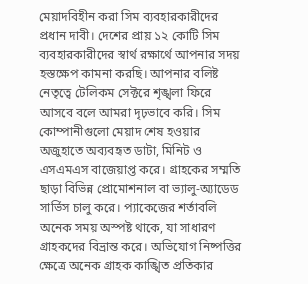মেয়াদবিহীন করা সিম ব্যবহারকারীদের প্রধান দাবী। দেশের প্রায় ১২ কোটি সিম ব্যবহারকারীদের স্বার্থ রক্ষার্থে আপনার সদয় হস্তক্ষেপ কামনা করছি। আপনার বলিষ্ট নেতৃত্বে টেলিকম সেক্টরে শৃঙ্খলা ফিরে আসবে বলে আমরা দৃঢ়ভাবে করি। সিম কোম্পানীগুলো মেয়াদ শেষ হওয়ার অজুহাতে অব্যবহৃত ডাটা, মিনিট ও এসএমএস বাজেয়াপ্ত করে। গ্রাহকের সম্মতি ছাড়া বিভিন্ন প্রোমোশনাল বা ভ্যালু-অ্যাডেড সার্ভিস চালু করে। প্যাকেজের শর্তাবলি অনেক সময় অস্পষ্ট থাকে, যা সাধারণ গ্রাহকদের বিভ্রান্ত করে। অভিযোগ নিষ্পত্তির ক্ষেত্রে অনেক গ্রাহক কাঙ্খিত প্রতিকার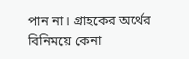পান না। গ্রাহকের অর্থের বিনিময়ে কেনা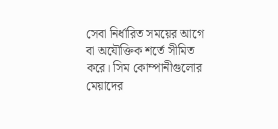সেবা নির্ধারিত সময়ের আগে বা অযৌক্তিক শর্তে সীমিত করে। সিম কোম্পানীগুলোর মেয়াদের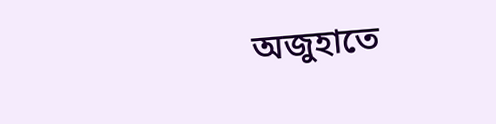অজুহাতে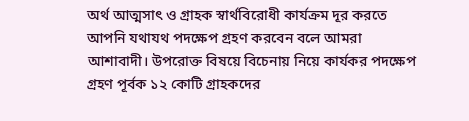অর্থ আত্মসাৎ ও গ্রাহক স্বার্থবিরোধী কার্যক্রম দূর করতে আপনি যথাযথ পদক্ষেপ গ্রহণ করবেন বলে আমরা আশাবাদী। উপরোক্ত বিষয়ে বিচেনায় নিয়ে কার্যকর পদক্ষেপ গ্রহণ পূর্বক ১২ কোটি গ্রাহকদের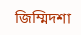জিম্মিদশা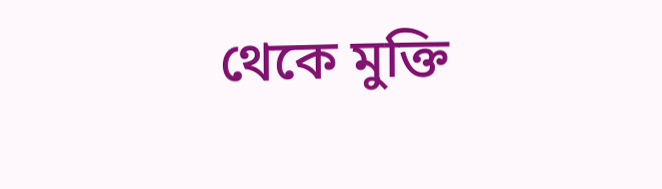থেকে মুক্তি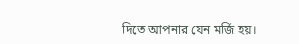দিতে আপনার যেন মর্জি হয়।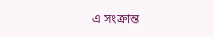এ সংক্রান্ত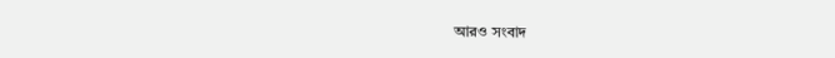আরও সংবাদ